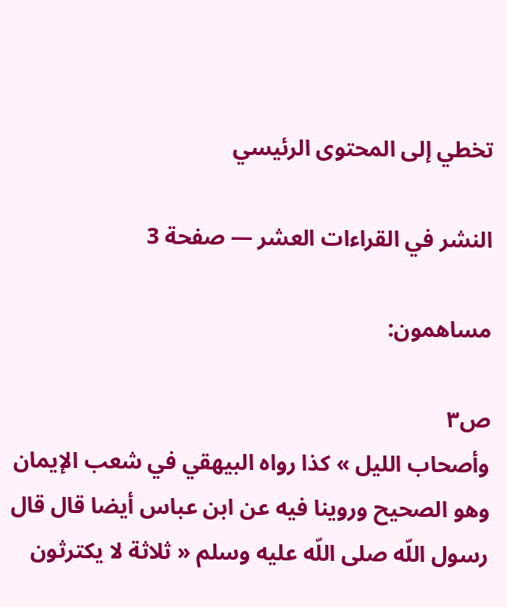تخطي إلى المحتوى الرئيسي

النشر في القراءات العشر — صفحة 3

مساهمون:

ص٣
وأصحاب الليل » كذا رواه البيهقي في شعب الإيمان وهو الصحيح وروينا فيه عن ابن عباس أيضا قال قال رسول اللّه صلى اللّه عليه وسلم « ثلاثة لا يكترثون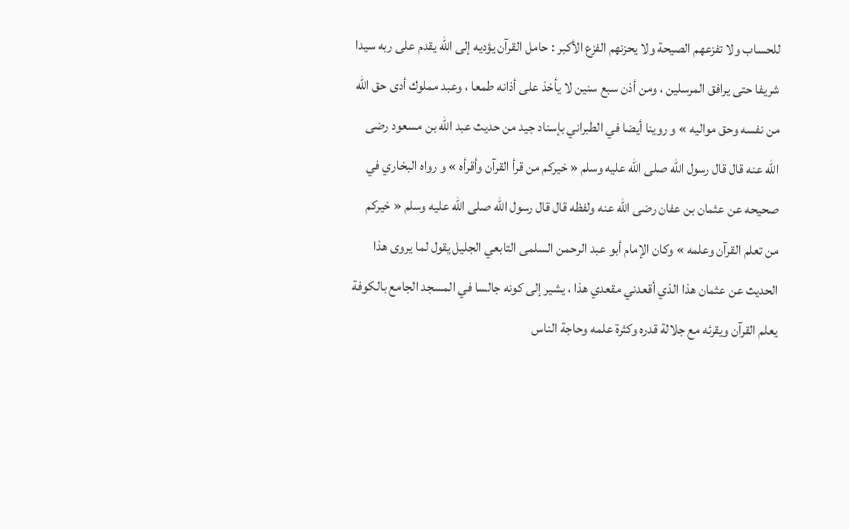للحساب ولا تفزعهم الصيحة ولا يحزنهم الفزع الأكبر : حامل القرآن يؤديه إلى اللّه يقدم على ربه سيدا شريفا حتى يرافق المرسلين ، ومن أذن سبع سنين لا يأخذ على أذانه طمعا ، وعبد مملوك أدى حق اللّه من نفسه وحق مواليه » و روينا أيضا في الطبراني بإسناد جيد من حديث عبد اللّه بن مسعود رضى اللّه عنه قال قال رسول اللّه صلى اللّه عليه وسلم « خيركم من قرأ القرآن وأقرأه » و رواه البخاري في صحيحه عن عثمان بن عفان رضى اللّه عنه ولفظه قال قال رسول اللّه صلى اللّه عليه وسلم « خيركم من تعلم القرآن وعلمه » وكان الإمام أبو عبد الرحمن السلمى التابعي الجليل يقول لما يروى هذا الحديث عن عثمان هذا الذي أقعدني مقعدي هذا ، يشير إلى كونه جالسا في المسجد الجامع بالكوفة يعلم القرآن ويقرئه مع جلالة قدره وكثرة علمه وحاجة الناس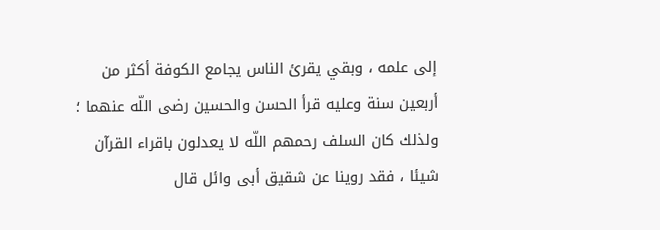إلى علمه ، وبقي يقرئ الناس يجامع الكوفة أكثر من أربعين سنة وعليه قرأ الحسن والحسين رضى اللّه عنهما ؛ ولذلك كان السلف رحمهم اللّه لا يعدلون باقراء القرآن شيئا ، فقد روينا عن شقيق أبى وائل قال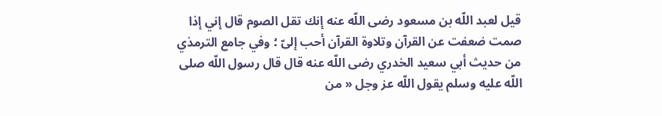قيل لعبد اللّه بن مسعود رضى اللّه عنه إنك تقل الصوم قال إني إذا صمت ضعفت عن القرآن وتلاوة القرآن أحب إلىّ ؛ وفي جامع الترمذي من حديث أبي سعيد الخدري رضى اللّه عنه قال قال رسول اللّه صلى اللّه عليه وسلم يقول اللّه عز وجل « من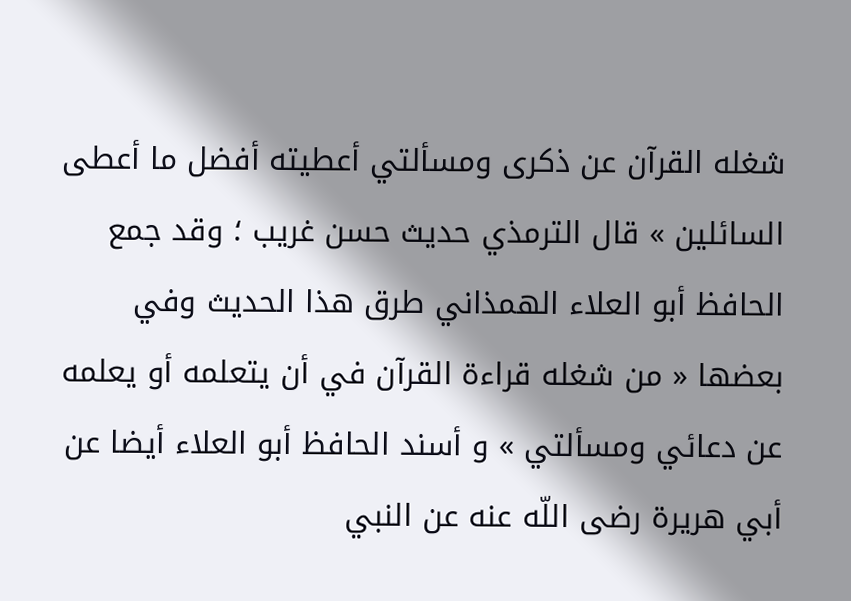شغله القرآن عن ذكرى ومسألتي أعطيته أفضل ما أعطى السائلين » قال الترمذي حديث حسن غريب ؛ وقد جمع الحافظ أبو العلاء الهمذاني طرق هذا الحديث وفي بعضها « من شغله قراءة القرآن في أن يتعلمه أو يعلمه عن دعائي ومسألتي » و أسند الحافظ أبو العلاء أيضا عن أبي هريرة رضى اللّه عنه عن النبي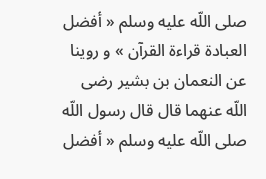صلى اللّه عليه وسلم « أفضل العبادة قراءة القرآن » و روينا عن النعمان بن بشير رضى اللّه عنهما قال قال رسول اللّه صلى اللّه عليه وسلم « أفضل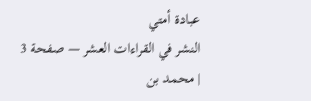عبادة أمتي
النشر في القراءات العشر — صفحة 3 | محمد بن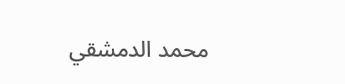محمد الدمشقي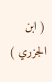( ابن الجزري )